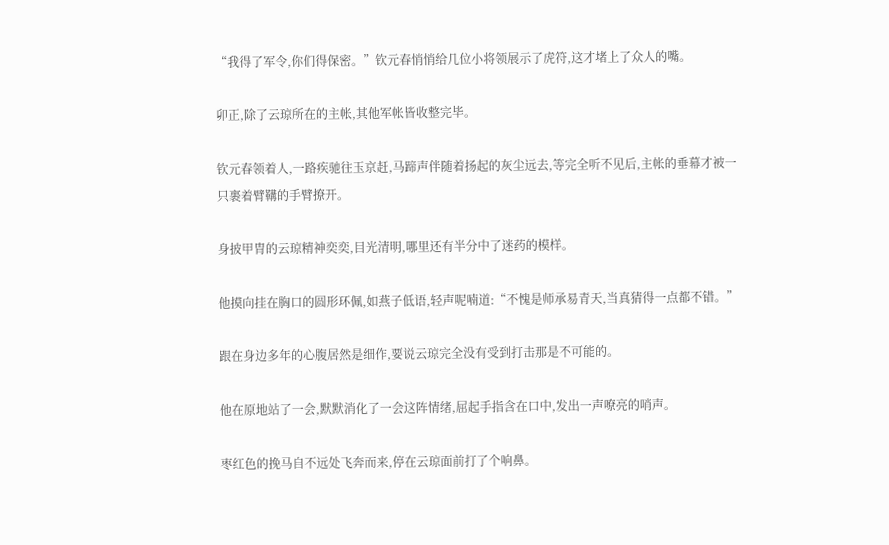“我得了军令,你们得保密。”钦元春悄悄给几位小将领展示了虎符,这才堵上了众人的嘴。

卯正,除了云琼所在的主帐,其他军帐皆收整完毕。

钦元春领着人,一路疾驰往玉京赶,马蹄声伴随着扬起的灰尘远去,等完全听不见后,主帐的垂幕才被一只裹着臂鞲的手臂撩开。

身披甲胄的云琼精神奕奕,目光清明,哪里还有半分中了迷药的模样。

他摸向挂在胸口的圆形环佩,如燕子低语,轻声呢喃道:“不愧是师承易青天,当真猜得一点都不错。”

跟在身边多年的心腹居然是细作,要说云琼完全没有受到打击那是不可能的。

他在原地站了一会,默默消化了一会这阵情绪,屈起手指含在口中,发出一声嘹亮的哨声。

枣红色的挽马自不远处飞奔而来,停在云琼面前打了个响鼻。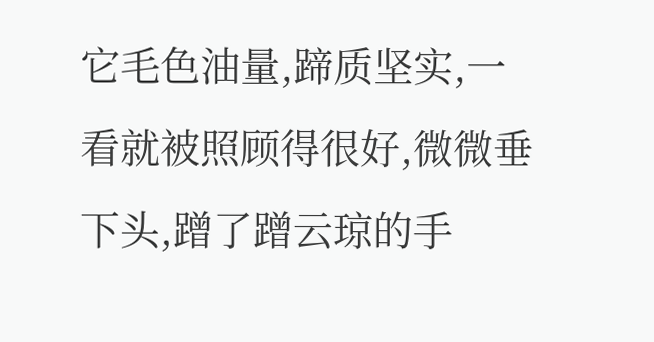它毛色油量,蹄质坚实,一看就被照顾得很好,微微垂下头,蹭了蹭云琼的手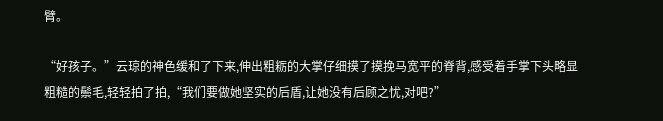臂。

“好孩子。”云琼的神色缓和了下来,伸出粗粝的大掌仔细摸了摸挽马宽平的脊背,感受着手掌下头略显粗糙的鬃毛,轻轻拍了拍,“我们要做她坚实的后盾,让她没有后顾之忧,对吧?”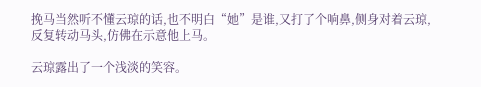挽马当然听不懂云琼的话,也不明白“她”是谁,又打了个响鼻,侧身对着云琼,反复转动马头,仿佛在示意他上马。

云琼露出了一个浅淡的笑容。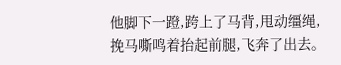他脚下一蹬,跨上了马背,甩动缰绳,挽马嘶鸣着抬起前腿,飞奔了出去。